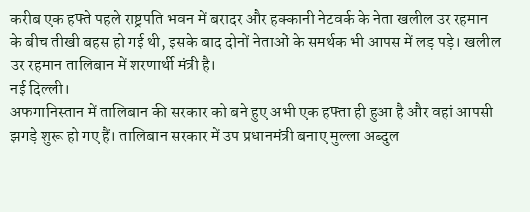करीब एक हफ्ते पहले राष्ट्रपति भवन में बरादर और हक्कानी नेटवर्क के नेता खलील उर रहमान के बीच तीखी बहस हो गई थी, इसके बाद दोनों नेताओं के समर्थक भी आपस में लड़ पड़े। खलील उर रहमान तालिबान में शरणार्थी मंत्री है।
नई दिल्ली।
अफगानिस्तान में तालिबान की सरकार को बने हुए अभी एक हफ्ता ही हुआ है और वहां आपसी झगड़े शुरू हो गए हैं। तालिबान सरकार में उप प्रधानमंत्री बनाए मुल्ला अब्दुल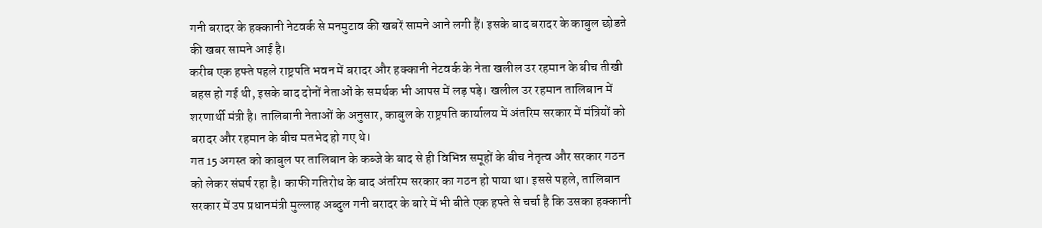गनी बरादर के हक्कानी नेटवर्क से मनमुटाव की खबरें सामने आने लगी हैं। इसके बाद बरादर के काबुल छोडऩे की खबर सामने आई है।
करीब एक हफ्ते पहले राष्ट्रपति भवन में बरादर और हक्कानी नेटवर्क के नेता खलील उर रहमान के बीच तीखी बहस हो गई थी, इसके बाद दोनों नेताओं के समर्थक भी आपस में लड़ पड़े। खलील उर रहमान तालिबान में शरणार्थी मंत्री है। तालिबानी नेताओं के अनुसार, काबुल के राष्ट्रपति कार्यालय में अंतरिम सरकार में मंत्रियों को बरादर और रहमान के बीच मतभेद हो गए थे।
गत 15 अगस्त को काबुल पर तालिबान के कब्जे के बाद से ही विभिन्न समूहों के बीच नेतृत्व और सरकार गठन को लेकर संघर्ष रहा है। काफी गतिरोध के बाद अंतरिम सरकार का गठन हो पाया था। इससे पहले, तालिबान सरकार में उप प्रधानमंत्री मुल्लाह अब्दुल गनी बरादर के बारे में भी बीते एक हफ्ते से चर्चा है कि उसका हक्कानी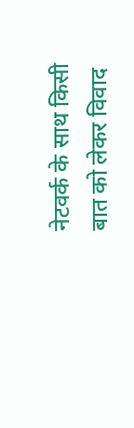नेटवर्क के साथ किसी बात को लेकर विवाद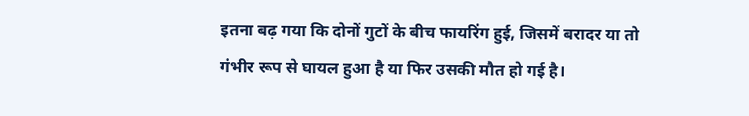इतना बढ़ गया कि दोनों गुटों के बीच फायरिंग हुई, जिसमें बरादर या तो गंभीर रूप से घायल हुआ है या फिर उसकी मौत हो गई है।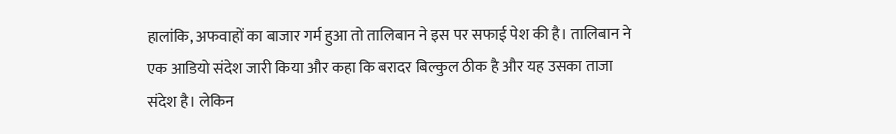हालांकि, अफवाहों का बाजार गर्म हुआ तो तालिबान ने इस पर सफाई पेश की है। तालिबान ने एक आडियो संदेश जारी किया और कहा कि बरादर बिल्कुल ठीक है और यह उसका ताजा संदेश है। लेकिन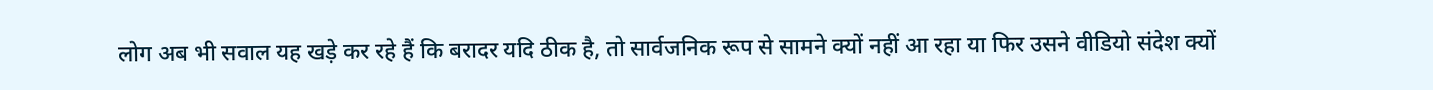लोग अब भी सवाल यह खड़े कर रहे हैं कि बरादर यदि ठीक है, तो सार्वजनिक रूप से सामने क्यों नहीं आ रहा या फिर उसने वीडियो संदेश क्यों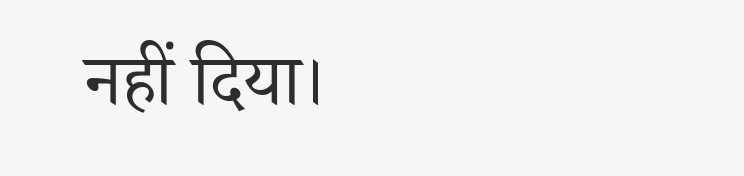नहीं दिया।